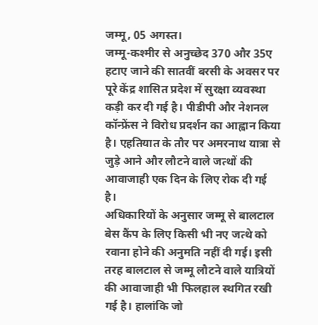जम्मू, 05 अगस्त।
जम्मू-कश्मीर से अनुच्छेद 370 और 35ए हटाए जाने की सातवीं बरसी के अवसर पर पूरे केंद्र शासित प्रदेश में सुरक्षा व्यवस्था कड़ी कर दी गई है। पीडीपी और नेशनल कॉन्फ्रेंस ने विरोध प्रदर्शन का आह्वान किया है। एहतियात के तौर पर अमरनाथ यात्रा से जुड़े आने और लौटने वाले जत्थों की आवाजाही एक दिन के लिए रोक दी गई है।
अधिकारियों के अनुसार जम्मू से बालटाल बेस कैंप के लिए किसी भी नए जत्थे को रवाना होने की अनुमति नहीं दी गई। इसी तरह बालटाल से जम्मू लौटने वाले यात्रियों की आवाजाही भी फिलहाल स्थगित रखी गई है। हालांकि जो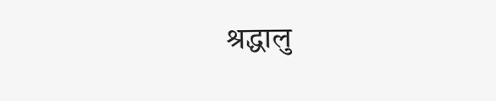श्रद्धालु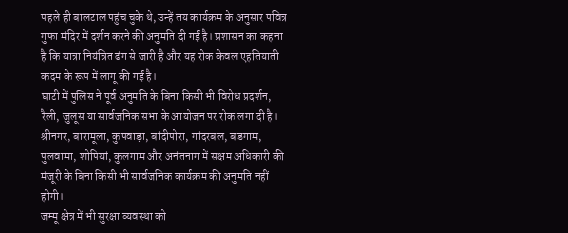पहले ही बालटाल पहुंच चुके थे, उन्हें तय कार्यक्रम के अनुसार पवित्र गुफा मंदिर में दर्शन करने की अनुमति दी गई है। प्रशासन का कहना है कि यात्रा नियंत्रित ढंग से जारी है और यह रोक केवल एहतियाती कदम के रूप में लागू की गई है।
घाटी में पुलिस ने पूर्व अनुमति के बिना किसी भी विरोध प्रदर्शन, रैली, जुलूस या सार्वजनिक सभा के आयोजन पर रोक लगा दी है। श्रीनगर, बारामूला, कुपवाड़ा, बांदीपोरा, गांदरबल, बडगाम, पुलवामा, शोपियां, कुलगाम और अनंतनाग में सक्षम अधिकारी की मंजूरी के बिना किसी भी सार्वजनिक कार्यक्रम की अनुमति नहीं होगी।
जम्मू क्षेत्र में भी सुरक्षा व्यवस्था को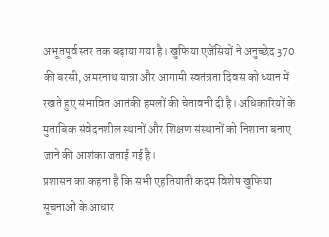अभूतपूर्व स्तर तक बढ़ाया गया है। खुफिया एजेंसियों ने अनुच्छेद 370 की बरसी, अमरनाथ यात्रा और आगामी स्वतंत्रता दिवस को ध्यान में रखते हुए संभावित आतंकी हमलों की चेतावनी दी है। अधिकारियों के मुताबिक संवेदनशील स्थानों और शिक्षण संस्थानों को निशाना बनाए जाने की आशंका जताई गई है।
प्रशासन का कहना है कि सभी एहतियाती कदम विशेष खुफिया सूचनाओं के आधार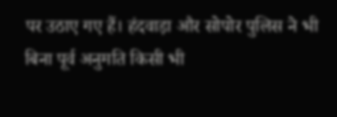पर उठाए गए हैं। हंदवाड़ा और सोपोर पुलिस ने भी बिना पूर्व अनुमति किसी भी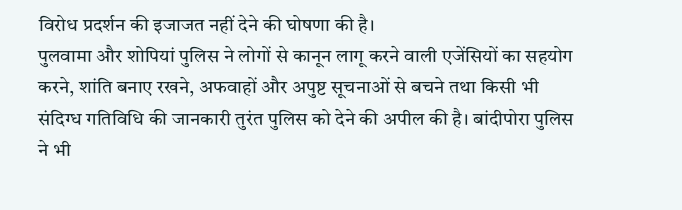विरोध प्रदर्शन की इजाजत नहीं देने की घोषणा की है।
पुलवामा और शोपियां पुलिस ने लोगों से कानून लागू करने वाली एजेंसियों का सहयोग करने, शांति बनाए रखने, अफवाहों और अपुष्ट सूचनाओं से बचने तथा किसी भी संदिग्ध गतिविधि की जानकारी तुरंत पुलिस को देने की अपील की है। बांदीपोरा पुलिस ने भी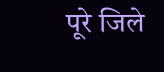पूरे जिले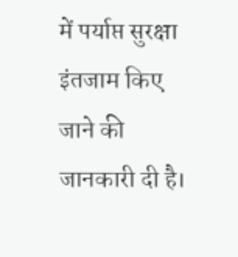में पर्याप्त सुरक्षा इंतजाम किए जाने की जानकारी दी है।